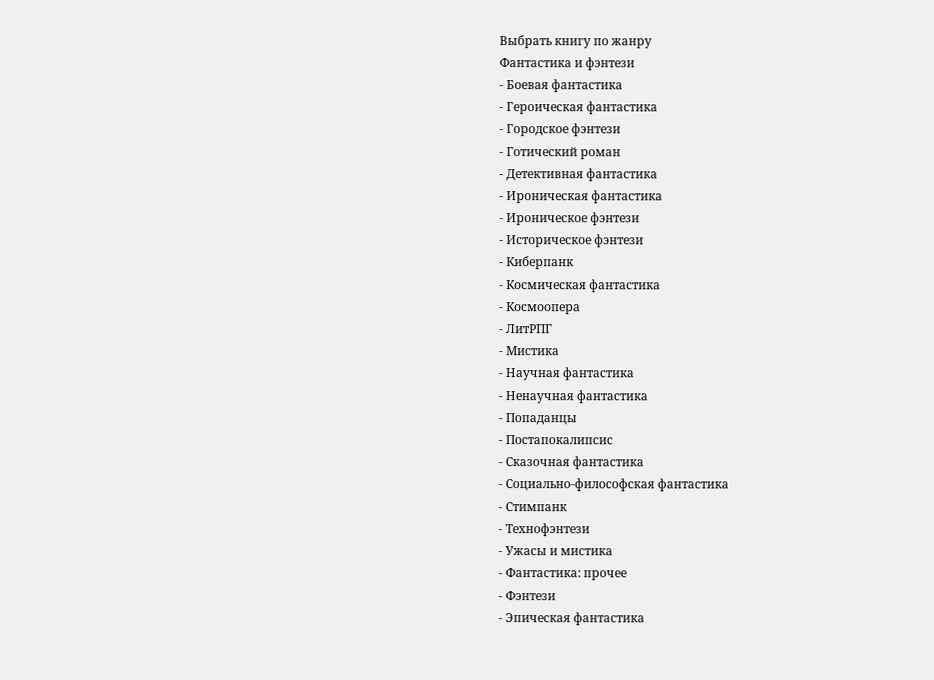Выбрать книгу по жанру
Фантастика и фэнтези
- Боевая фантастика
- Героическая фантастика
- Городское фэнтези
- Готический роман
- Детективная фантастика
- Ироническая фантастика
- Ироническое фэнтези
- Историческое фэнтези
- Киберпанк
- Космическая фантастика
- Космоопера
- ЛитРПГ
- Мистика
- Научная фантастика
- Ненаучная фантастика
- Попаданцы
- Постапокалипсис
- Сказочная фантастика
- Социально-философская фантастика
- Стимпанк
- Технофэнтези
- Ужасы и мистика
- Фантастика: прочее
- Фэнтези
- Эпическая фантастика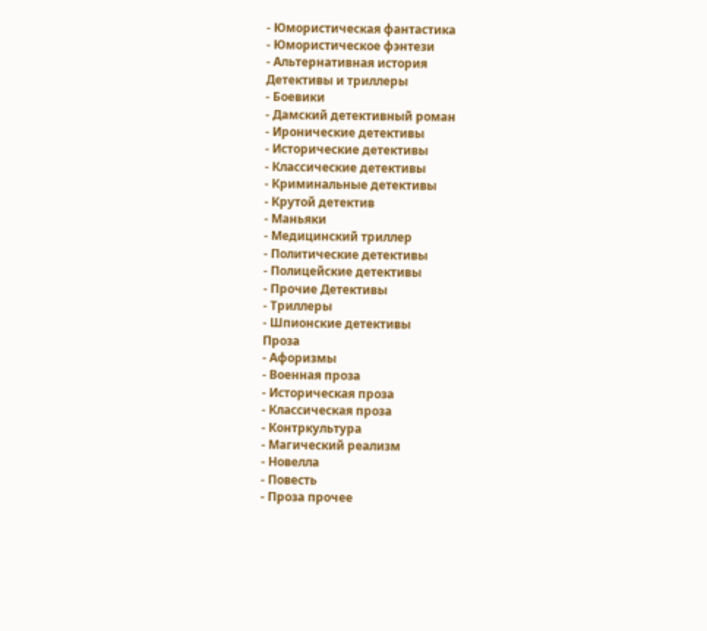- Юмористическая фантастика
- Юмористическое фэнтези
- Альтернативная история
Детективы и триллеры
- Боевики
- Дамский детективный роман
- Иронические детективы
- Исторические детективы
- Классические детективы
- Криминальные детективы
- Крутой детектив
- Маньяки
- Медицинский триллер
- Политические детективы
- Полицейские детективы
- Прочие Детективы
- Триллеры
- Шпионские детективы
Проза
- Афоризмы
- Военная проза
- Историческая проза
- Классическая проза
- Контркультура
- Магический реализм
- Новелла
- Повесть
- Проза прочее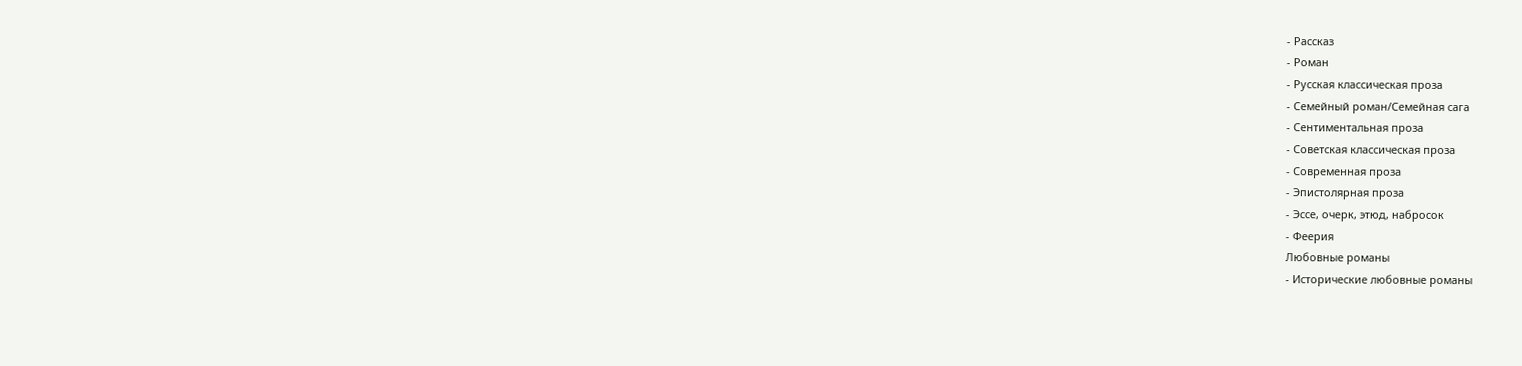- Рассказ
- Роман
- Русская классическая проза
- Семейный роман/Семейная сага
- Сентиментальная проза
- Советская классическая проза
- Современная проза
- Эпистолярная проза
- Эссе, очерк, этюд, набросок
- Феерия
Любовные романы
- Исторические любовные романы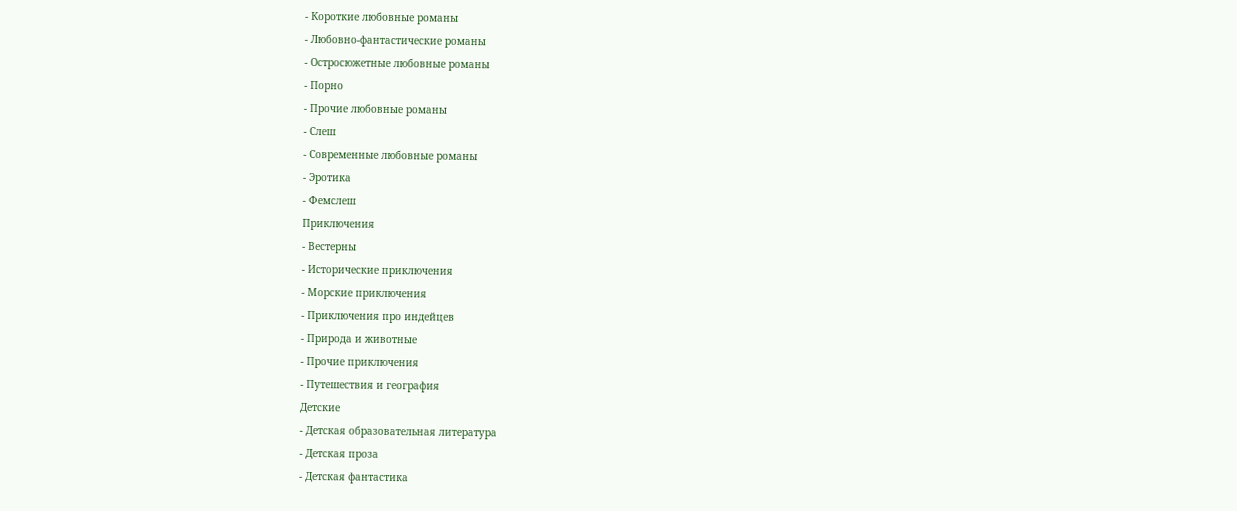- Короткие любовные романы
- Любовно-фантастические романы
- Остросюжетные любовные романы
- Порно
- Прочие любовные романы
- Слеш
- Современные любовные романы
- Эротика
- Фемслеш
Приключения
- Вестерны
- Исторические приключения
- Морские приключения
- Приключения про индейцев
- Природа и животные
- Прочие приключения
- Путешествия и география
Детские
- Детская образовательная литература
- Детская проза
- Детская фантастика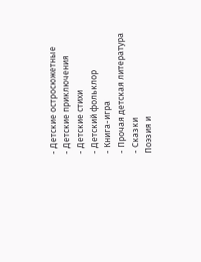- Детские остросюжетные
- Детские приключения
- Детские стихи
- Детский фольклор
- Книга-игра
- Прочая детская литература
- Сказки
Поэзия и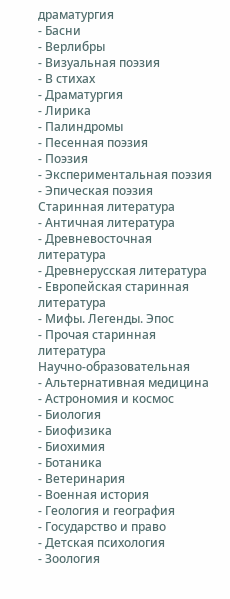драматургия
- Басни
- Верлибры
- Визуальная поэзия
- В стихах
- Драматургия
- Лирика
- Палиндромы
- Песенная поэзия
- Поэзия
- Экспериментальная поэзия
- Эпическая поэзия
Старинная литература
- Античная литература
- Древневосточная литература
- Древнерусская литература
- Европейская старинная литература
- Мифы. Легенды. Эпос
- Прочая старинная литература
Научно-образовательная
- Альтернативная медицина
- Астрономия и космос
- Биология
- Биофизика
- Биохимия
- Ботаника
- Ветеринария
- Военная история
- Геология и география
- Государство и право
- Детская психология
- Зоология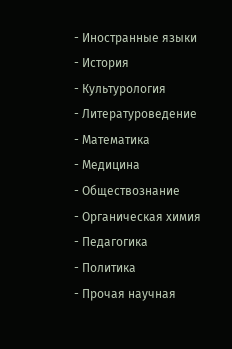- Иностранные языки
- История
- Культурология
- Литературоведение
- Математика
- Медицина
- Обществознание
- Органическая химия
- Педагогика
- Политика
- Прочая научная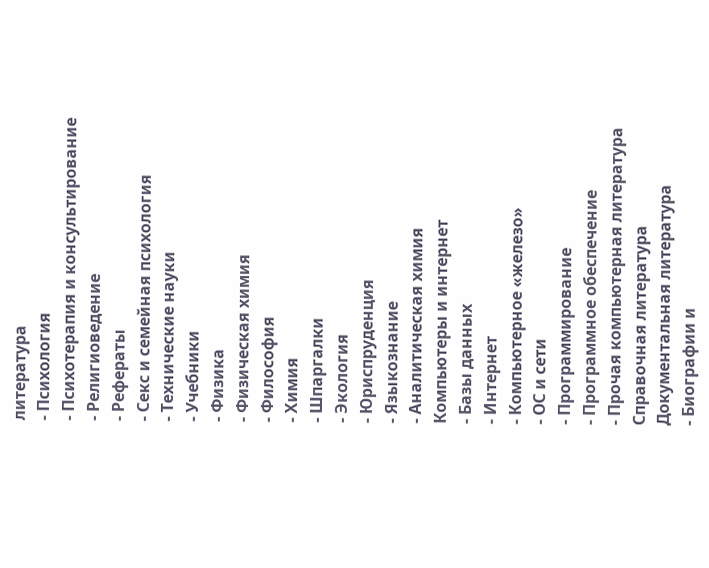литература
- Психология
- Психотерапия и консультирование
- Религиоведение
- Рефераты
- Секс и семейная психология
- Технические науки
- Учебники
- Физика
- Физическая химия
- Философия
- Химия
- Шпаргалки
- Экология
- Юриспруденция
- Языкознание
- Аналитическая химия
Компьютеры и интернет
- Базы данных
- Интернет
- Компьютерное «железо»
- ОС и сети
- Программирование
- Программное обеспечение
- Прочая компьютерная литература
Справочная литература
Документальная литература
- Биографии и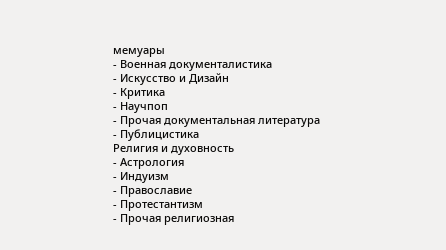мемуары
- Военная документалистика
- Искусство и Дизайн
- Критика
- Научпоп
- Прочая документальная литература
- Публицистика
Религия и духовность
- Астрология
- Индуизм
- Православие
- Протестантизм
- Прочая религиозная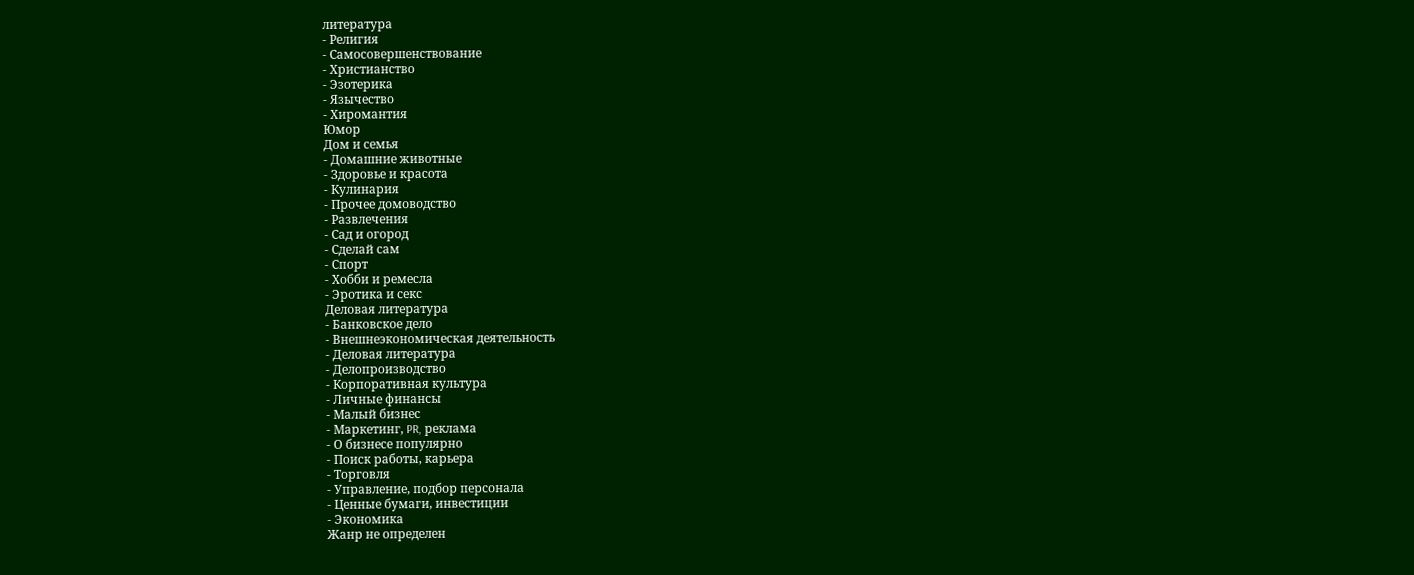литература
- Религия
- Самосовершенствование
- Христианство
- Эзотерика
- Язычество
- Хиромантия
Юмор
Дом и семья
- Домашние животные
- Здоровье и красота
- Кулинария
- Прочее домоводство
- Развлечения
- Сад и огород
- Сделай сам
- Спорт
- Хобби и ремесла
- Эротика и секс
Деловая литература
- Банковское дело
- Внешнеэкономическая деятельность
- Деловая литература
- Делопроизводство
- Корпоративная культура
- Личные финансы
- Малый бизнес
- Маркетинг, PR, реклама
- О бизнесе популярно
- Поиск работы, карьера
- Торговля
- Управление, подбор персонала
- Ценные бумаги, инвестиции
- Экономика
Жанр не определен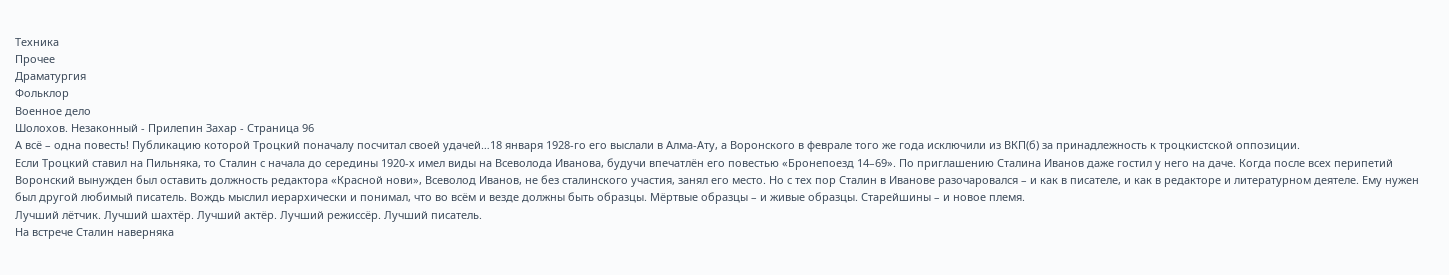Техника
Прочее
Драматургия
Фольклор
Военное дело
Шолохов. Незаконный - Прилепин Захар - Страница 96
А всё – одна повесть! Публикацию которой Троцкий поначалу посчитал своей удачей…18 января 1928-го его выслали в Алма-Ату, а Воронского в феврале того же года исключили из ВКП(б) за принадлежность к троцкистской оппозиции.
Если Троцкий ставил на Пильняка, то Сталин с начала до середины 1920-х имел виды на Всеволода Иванова, будучи впечатлён его повестью «Бронепоезд 14–69». По приглашению Сталина Иванов даже гостил у него на даче. Когда после всех перипетий Воронский вынужден был оставить должность редактора «Красной нови», Всеволод Иванов, не без сталинского участия, занял его место. Но с тех пор Сталин в Иванове разочаровался – и как в писателе, и как в редакторе и литературном деятеле. Ему нужен был другой любимый писатель. Вождь мыслил иерархически и понимал, что во всём и везде должны быть образцы. Мёртвые образцы – и живые образцы. Старейшины – и новое племя.
Лучший лётчик. Лучший шахтёр. Лучший актёр. Лучший режиссёр. Лучший писатель.
На встрече Сталин наверняка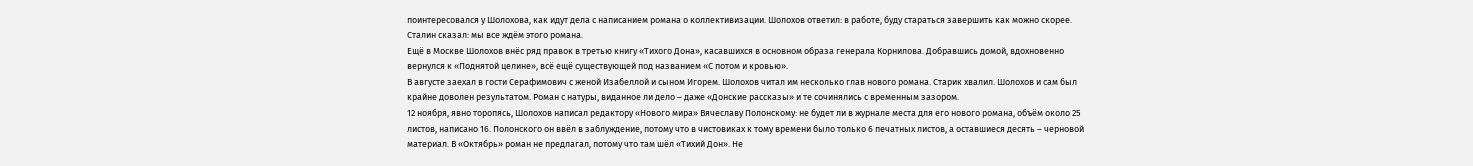поинтересовался у Шолохова, как идут дела с написанием романа о коллективизации. Шолохов ответил: в работе, буду стараться завершить как можно скорее.
Сталин сказал: мы все ждём этого романа.
Ещё в Москве Шолохов внёс ряд правок в третью книгу «Тихого Дона», касавшихся в основном образа генерала Корнилова. Добравшись домой, вдохновенно вернулся к «Поднятой целине», всё ещё существующей под названием «С потом и кровью».
В августе заехал в гости Серафимович с женой Изабеллой и сыном Игорем. Шолохов читал им несколько глав нового романа. Старик хвалил. Шолохов и сам был крайне доволен результатом. Роман с натуры, виданное ли дело – даже «Донские рассказы» и те сочинялись с временным зазором.
12 ноября, явно торопясь, Шолохов написал редактору «Нового мира» Вячеславу Полонскому: не будет ли в журнале места для его нового романа, объём около 25 листов, написано 16. Полонского он ввёл в заблуждение, потому что в чистовиках к тому времени было только 6 печатных листов, а оставшиеся десять – черновой материал. В «Октябрь» роман не предлагал, потому что там шёл «Тихий Дон». Не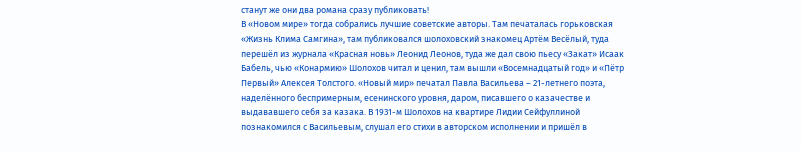станут же они два романа сразу публиковать!
В «Новом мире» тогда собрались лучшие советские авторы. Там печаталась горьковская «Жизнь Клима Самгина», там публиковался шолоховский знакомец Артём Весёлый, туда перешёл из журнала «Красная новь» Леонид Леонов, туда же дал свою пьесу «Закат» Исаак Бабель, чью «Конармию» Шолохов читал и ценил, там вышли «Восемнадцатый год» и «Пётр Первый» Алексея Толстого. «Новый мир» печатал Павла Васильева – 21-летнего поэта, наделённого беспримерным, есенинского уровня, даром, писавшего о казачестве и выдававшего себя за казака. В 1931-м Шолохов на квартире Лидии Сейфуллиной познакомился с Васильевым, слушал его стихи в авторском исполнении и пришёл в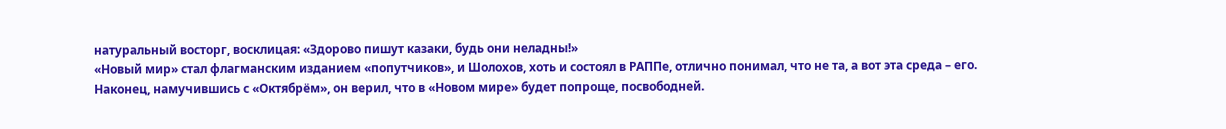натуральный восторг, восклицая: «Здорово пишут казаки, будь они неладны!»
«Новый мир» стал флагманским изданием «попутчиков», и Шолохов, хоть и состоял в РАППе, отлично понимал, что не та, а вот эта среда – его. Наконец, намучившись с «Октябрём», он верил, что в «Новом мире» будет попроще, посвободней.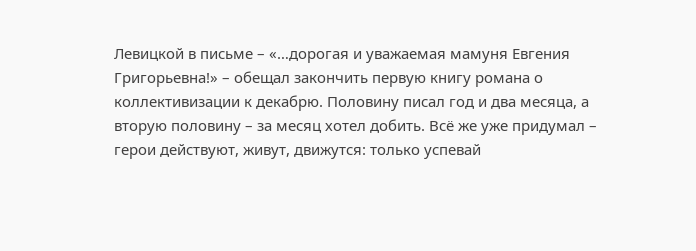Левицкой в письме – «…дорогая и уважаемая мамуня Евгения Григорьевна!» – обещал закончить первую книгу романа о коллективизации к декабрю. Половину писал год и два месяца, а вторую половину – за месяц хотел добить. Всё же уже придумал – герои действуют, живут, движутся: только успевай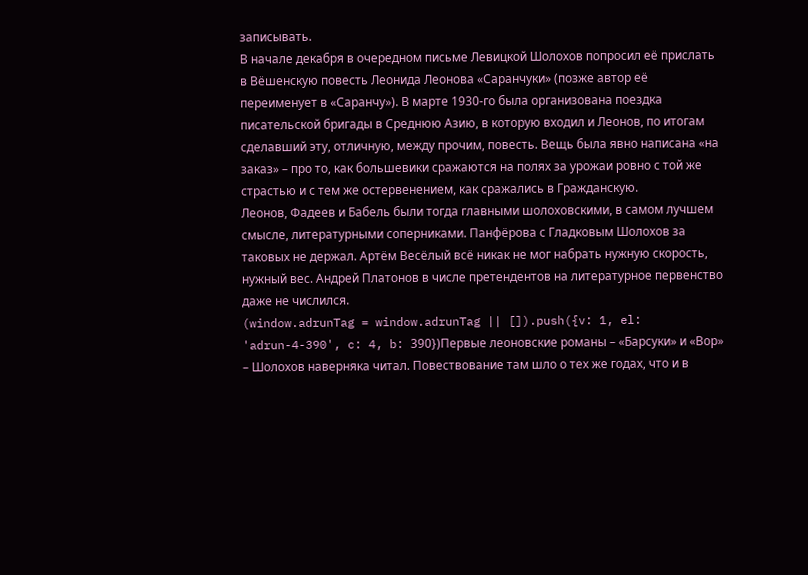записывать.
В начале декабря в очередном письме Левицкой Шолохов попросил её прислать в Вёшенскую повесть Леонида Леонова «Саранчуки» (позже автор её переименует в «Саранчу»). В марте 1930-го была организована поездка писательской бригады в Среднюю Азию, в которую входил и Леонов, по итогам сделавший эту, отличную, между прочим, повесть. Вещь была явно написана «на заказ» – про то, как большевики сражаются на полях за урожаи ровно с той же страстью и с тем же остервенением, как сражались в Гражданскую.
Леонов, Фадеев и Бабель были тогда главными шолоховскими, в самом лучшем смысле, литературными соперниками. Панфёрова с Гладковым Шолохов за таковых не держал. Артём Весёлый всё никак не мог набрать нужную скорость, нужный вес. Андрей Платонов в числе претендентов на литературное первенство даже не числился.
(window.adrunTag = window.adrunTag || []).push({v: 1, el: 'adrun-4-390', c: 4, b: 390})Первые леоновские романы – «Барсуки» и «Вор» – Шолохов наверняка читал. Повествование там шло о тех же годах, что и в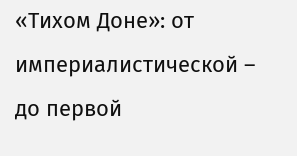«Тихом Доне»: от империалистической – до первой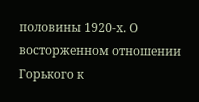половины 1920-х. О восторженном отношении Горького к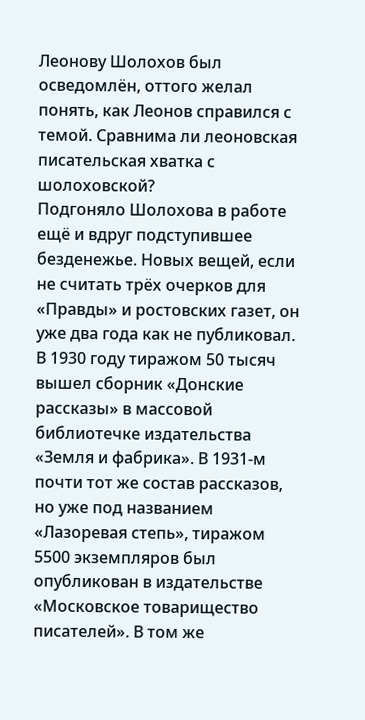Леонову Шолохов был осведомлён, оттого желал понять, как Леонов справился с темой. Сравнима ли леоновская писательская хватка с шолоховской?
Подгоняло Шолохова в работе ещё и вдруг подступившее безденежье. Новых вещей, если не считать трёх очерков для «Правды» и ростовских газет, он уже два года как не публиковал. В 1930 году тиражом 50 тысяч вышел сборник «Донские рассказы» в массовой библиотечке издательства «Земля и фабрика». В 1931-м почти тот же состав рассказов, но уже под названием «Лазоревая степь», тиражом 5500 экземпляров был опубликован в издательстве «Московское товарищество писателей». В том же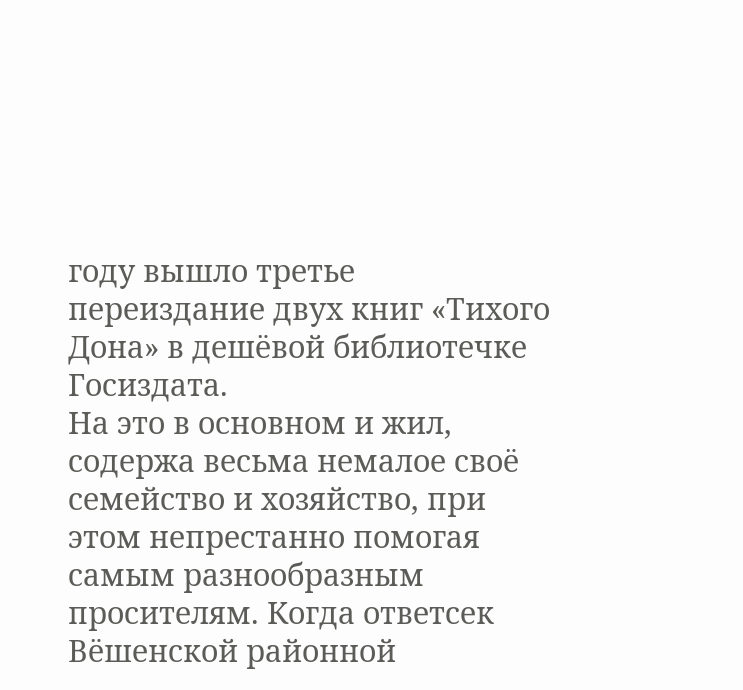году вышло третье переиздание двух книг «Тихого Дона» в дешёвой библиотечке Госиздата.
На это в основном и жил, содержа весьма немалое своё семейство и хозяйство, при этом непрестанно помогая самым разнообразным просителям. Когда ответсек Вёшенской районной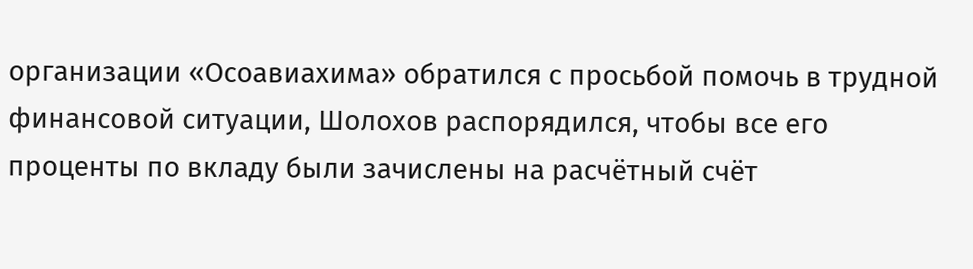организации «Осоавиахима» обратился с просьбой помочь в трудной финансовой ситуации, Шолохов распорядился, чтобы все его проценты по вкладу были зачислены на расчётный счёт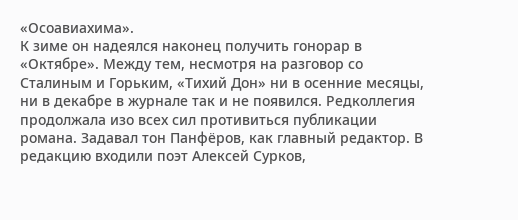«Осоавиахима».
К зиме он надеялся наконец получить гонорар в «Октябре». Между тем, несмотря на разговор со Сталиным и Горьким, «Тихий Дон» ни в осенние месяцы, ни в декабре в журнале так и не появился. Редколлегия продолжала изо всех сил противиться публикации романа. Задавал тон Панфёров, как главный редактор. В редакцию входили поэт Алексей Сурков,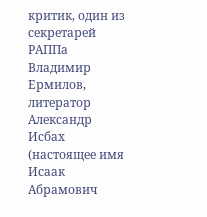критик, один из секретарей РАППа Владимир Ермилов, литератор Александр Исбах (настоящее имя Исаак Абрамович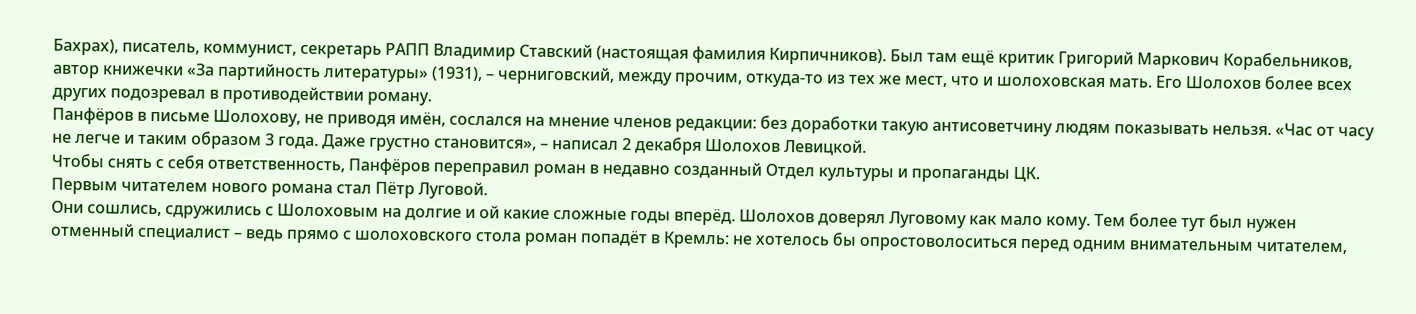Бахрах), писатель, коммунист, секретарь РАПП Владимир Ставский (настоящая фамилия Кирпичников). Был там ещё критик Григорий Маркович Корабельников, автор книжечки «За партийность литературы» (1931), – черниговский, между прочим, откуда-то из тех же мест, что и шолоховская мать. Его Шолохов более всех других подозревал в противодействии роману.
Панфёров в письме Шолохову, не приводя имён, сослался на мнение членов редакции: без доработки такую антисоветчину людям показывать нельзя. «Час от часу не легче и таким образом 3 года. Даже грустно становится», – написал 2 декабря Шолохов Левицкой.
Чтобы снять с себя ответственность, Панфёров переправил роман в недавно созданный Отдел культуры и пропаганды ЦК.
Первым читателем нового романа стал Пётр Луговой.
Они сошлись, сдружились с Шолоховым на долгие и ой какие сложные годы вперёд. Шолохов доверял Луговому как мало кому. Тем более тут был нужен отменный специалист – ведь прямо с шолоховского стола роман попадёт в Кремль: не хотелось бы опростоволоситься перед одним внимательным читателем,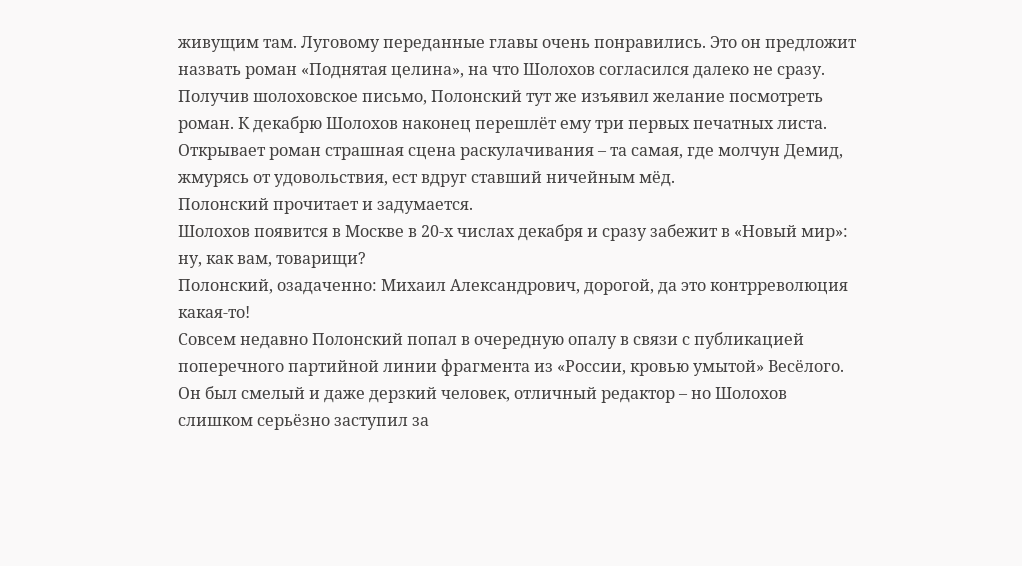живущим там. Луговому переданные главы очень понравились. Это он предложит назвать роман «Поднятая целина», на что Шолохов согласился далеко не сразу.
Получив шолоховское письмо, Полонский тут же изъявил желание посмотреть роман. К декабрю Шолохов наконец перешлёт ему три первых печатных листа.
Открывает роман страшная сцена раскулачивания – та самая, где молчун Демид, жмурясь от удовольствия, ест вдруг ставший ничейным мёд.
Полонский прочитает и задумается.
Шолохов появится в Москве в 20-х числах декабря и сразу забежит в «Новый мир»: ну, как вам, товарищи?
Полонский, озадаченно: Михаил Александрович, дорогой, да это контрреволюция какая-то!
Совсем недавно Полонский попал в очередную опалу в связи с публикацией поперечного партийной линии фрагмента из «России, кровью умытой» Весёлого. Он был смелый и даже дерзкий человек, отличный редактор – но Шолохов слишком серьёзно заступил за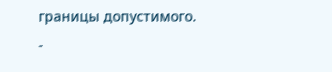границы допустимого.
-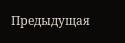Предыдущая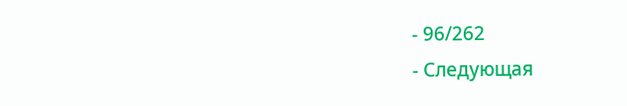- 96/262
- Следующая